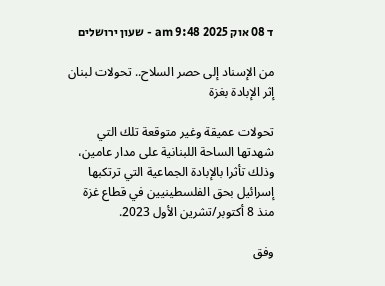ד 08 אוק 2025 9:48 am - שעון ירושלים

من الإسناد إلى حصر السلاح.. تحولات لبنان إثر الإبادة بغزة

تحولات عميقة وغير متوقعة تلك التي شهدتها الساحة اللبنانية على مدار عامين، وذلك تأثرا بالإبادة الجماعية التي ترتكبها إسرائيل بحق الفلسطينيين في قطاع غزة منذ 8 أكتوبر/تشرين الأول 2023.

وفق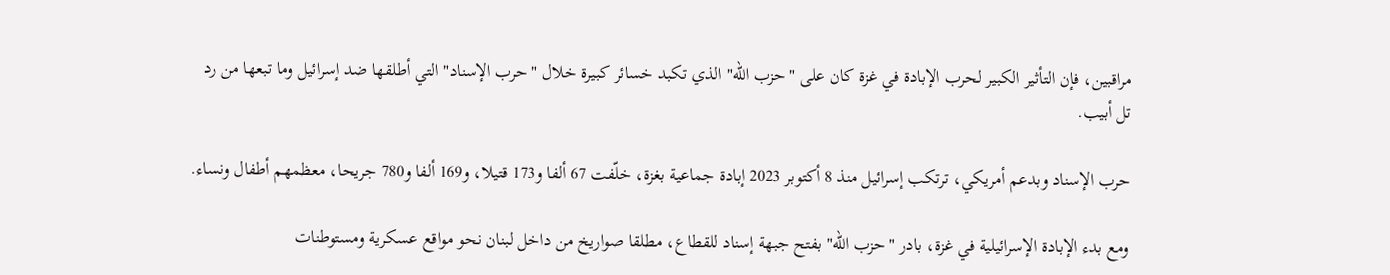مراقبين، فإن التأثير الكبير لحرب الإبادة في غزة كان على "حزب الله" الذي تكبد خسائر كبيرة خلال "حرب الإسناد" التي أطلقها ضد إسرائيل وما تبعها من رد تل أبيب.

حرب الإسناد وبدعم أمريكي، ترتكب إسرائيل منذ 8 أكتوبر 2023 إبادة جماعية بغزة، خلّفت 67 ألفا و173 قتيلا، و169 ألفا و780 جريحا، معظمهم أطفال ونساء.

ومع بدء الإبادة الإسرائيلية في غزة، بادر "حزب الله" بفتح جبهة إسناد للقطاع، مطلقا صواريخ من داخل لبنان نحو مواقع عسكرية ومستوطنات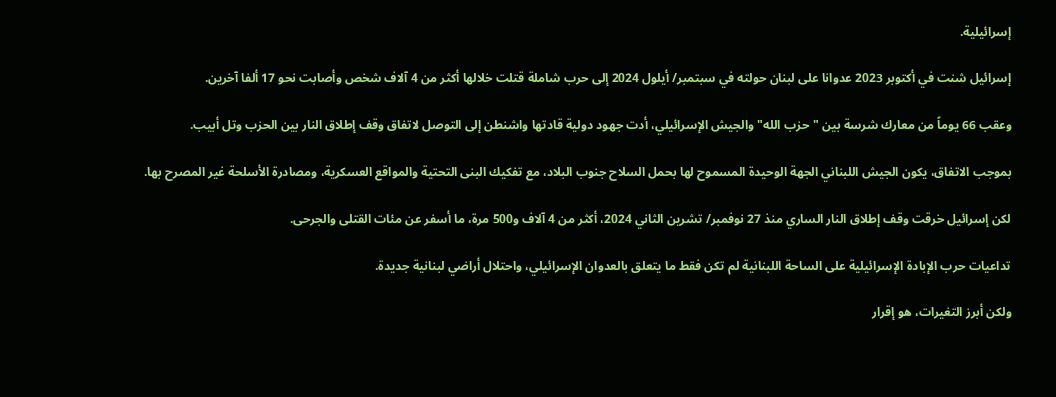إسرائيلية.

إسرائيل شنت في أكتوبر 2023 عدوانا على لبنان حولته في سبتمبر/ أيلول 2024 إلى حرب شاملة قتلت خلالها أكثر من 4 آلاف شخص وأصابت نحو 17 ألفا آخرين.

وعقب 66 يوماً من معارك شرسة بين "حزب الله" والجيش الإسرائيلي، أدت جهود دولية قادتها واشنطن إلى التوصل لاتفاق وقف إطلاق النار بين الحزب وتل أبيب.

بموجب الاتفاق، يكون الجيش اللبناني الجهة الوحيدة المسموح لها بحمل السلاح جنوب البلاد، مع تفكيك البنى التحتية والمواقع العسكرية، ومصادرة الأسلحة غير المصرح بها.

لكن إسرائيل خرقت وقف إطلاق النار الساري منذ 27 نوفمبر/ تشرين الثاني 2024، أكثر من 4 آلاف و500 مرة، ما أسفر عن مئات القتلى والجرحى.

تداعيات حرب الإبادة الإسرائيلية على الساحة اللبنانية لم تكن فقط ما يتعلق بالعدوان الإسرائيلي، واحتلال أراضي لبنانية جديدة.

ولكن أبرز التغيرات، هو إقرار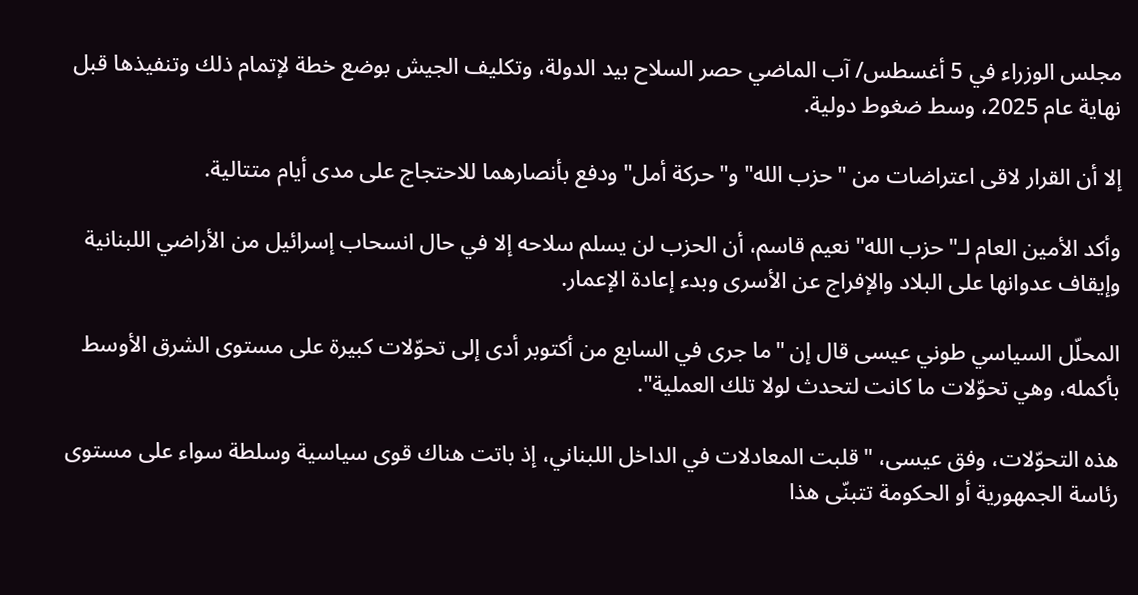مجلس الوزراء في 5 أغسطس/ آب الماضي حصر السلاح بيد الدولة، وتكليف الجيش بوضع خطة لإتمام ذلك وتنفيذها قبل نهاية عام 2025، وسط ضغوط دولية.

إلا أن القرار لاقى اعتراضات من "حزب الله" و"حركة أمل" ودفع بأنصارهما للاحتجاج على مدى أيام متتالية.

وأكد الأمين العام لـ"حزب الله" نعيم قاسم، أن الحزب لن يسلم سلاحه إلا في حال انسحاب إسرائيل من الأراضي اللبنانية وإيقاف عدوانها على البلاد والإفراج عن الأسرى وبدء إعادة الإعمار.

المحلّل السياسي طوني عيسى قال إن "ما جرى في السابع من أكتوبر أدى إلى تحوّلات كبيرة على مستوى الشرق الأوسط بأكمله، وهي تحوّلات ما كانت لتحدث لولا تلك العملية".

هذه التحوّلات، وفق عيسى، "قلبت المعادلات في الداخل اللبناني، إذ باتت هناك قوى سياسية وسلطة سواء على مستوى رئاسة الجمهورية أو الحكومة تتبنّى هذا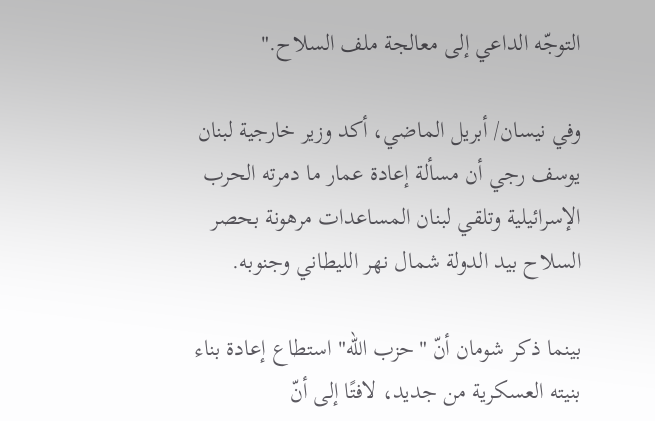التوجّه الداعي إلى معالجة ملف السلاح."

وفي نيسان/ أبريل الماضي، أكد وزير خارجية لبنان يوسف رجي أن مسألة إعادة عمار ما دمرته الحرب الإسرائيلية وتلقي لبنان المساعدات مرهونة بحصر السلاح بيد الدولة شمال نهر الليطاني وجنوبه.

بينما ذكر شومان أنّ "حزب الله" استطاع إعادة بناء بنيته العسكرية من جديد، لافتًا إلى أنّ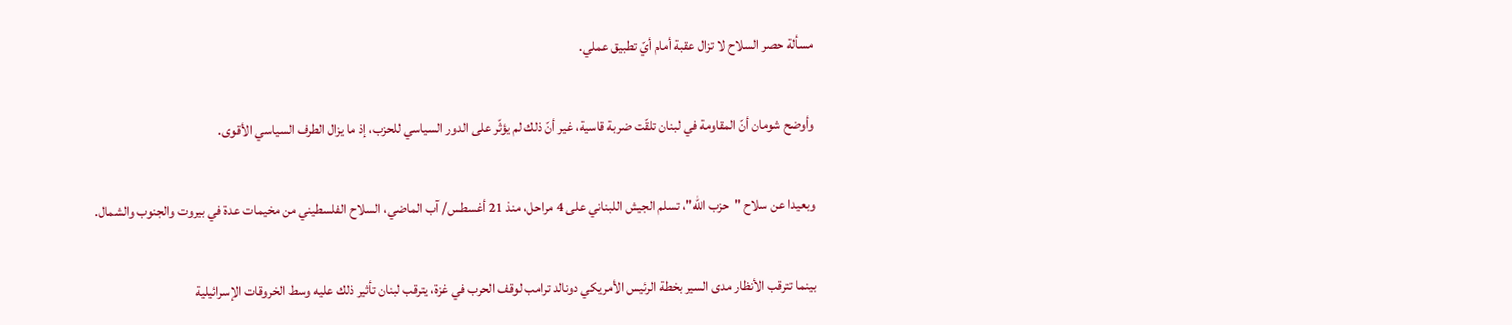مسألة حصر السلاح لا تزال عقبة أمام أيّ تطبيق عملي.

وأوضح شومان أنّ المقاومة في لبنان تلقّت ضربة قاسية، غير أنّ ذلك لم يؤثّر على الدور السياسي للحزب، إذ ما يزال الطرف السياسي الأقوى.

وبعيدا عن سلاح "حزب الله"، تسلم الجيش اللبناني على 4 مراحل، منذ 21 أغسطس/ آب الماضي، السلاح الفلسطيني من مخيمات عدة في بيروت والجنوب والشمال.

بينما تترقب الأنظار مدى السير بخطة الرئيس الأمريكي دونالد ترامب لوقف الحرب في غزة، يترقب لبنان تأثير ذلك عليه وسط الخروقات الإسرائيلية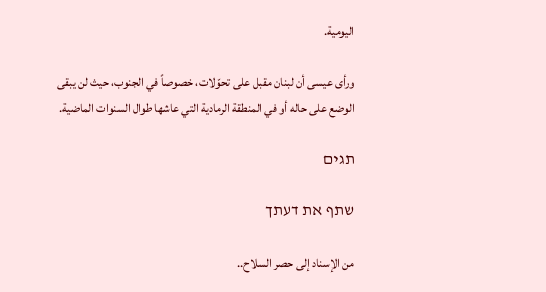اليومية.

ورأى عيسى أن لبنان مقبل على تحوّلات، خصوصاً في الجنوب، حيث لن يبقى الوضع على حاله أو في المنطقة الرمادية التي عاشها طوال السنوات الماضية.

תגים

שתף את דעתך

من الإسناد إلى حصر السلاح..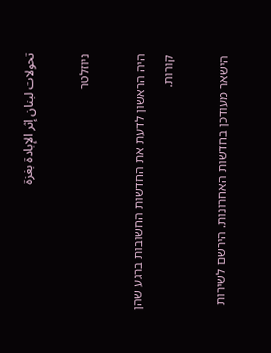تحولات لبنان إثر الإبادة بغزة

ניוזלטר

היה הראשון לדעת את החדשות החשובות ברגע שהן קורות.

הישאר מעודכן בחדשות האחרונות. הירשם לשירות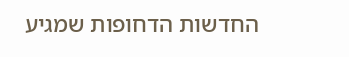החדשות הדחופות שמגיע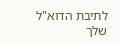לתיבת הדוא"ל שלך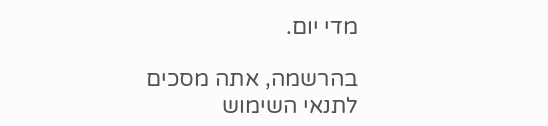מדי יום.

בהרשמה, אתה מסכים לתנאי השימוש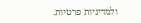ולמדיניות פרטיות.